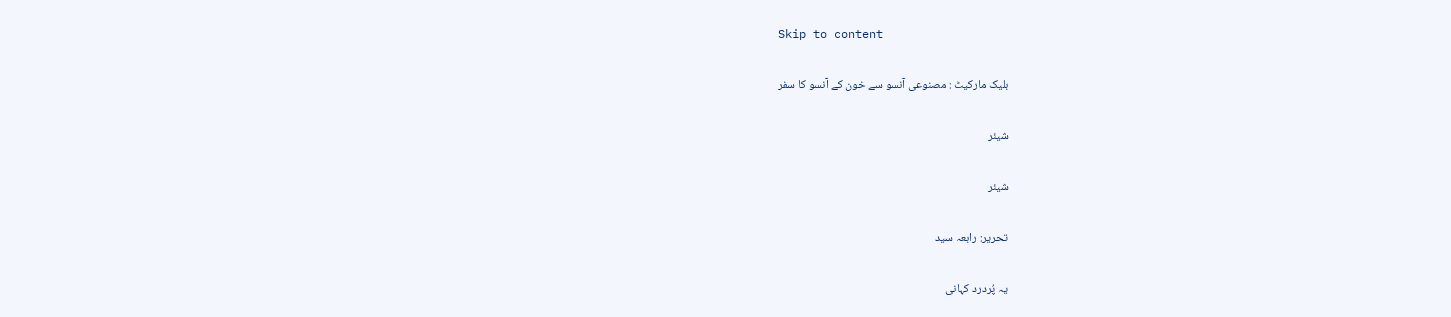Skip to content

بلیک مارکیٹ : مصنوعی آنسو سے خون کے آنسو کا سفر

شیئر

شیئر

تحریر: رابعہ سید

یہ پُردرد کہانی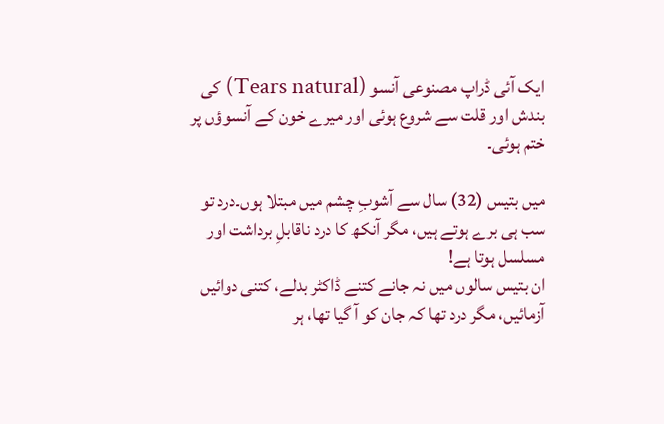ایک آئی ڈراپ مصنوعی آنسو (Tears natural) کی بندش اور قلت سے شروع ہوئی اور میرے خون کے آنسوؤں پر ختم ہوئی۔

میں بتیس (32) سال سے آشوبِ چشم میں مبتلا ہوں۔درد تو سب ہی برے ہوتے ہیں، مگر آنکھ کا درد ناقابلِ برداشت اور مسلسل ہوتا ہے!
ان بتیس سالوں میں نہ جانے کتنے ڈاکٹر بدلے، کتنی دوائیں آزمائیں، مگر درد تھا کہ جان کو آ گیا تھا، ہر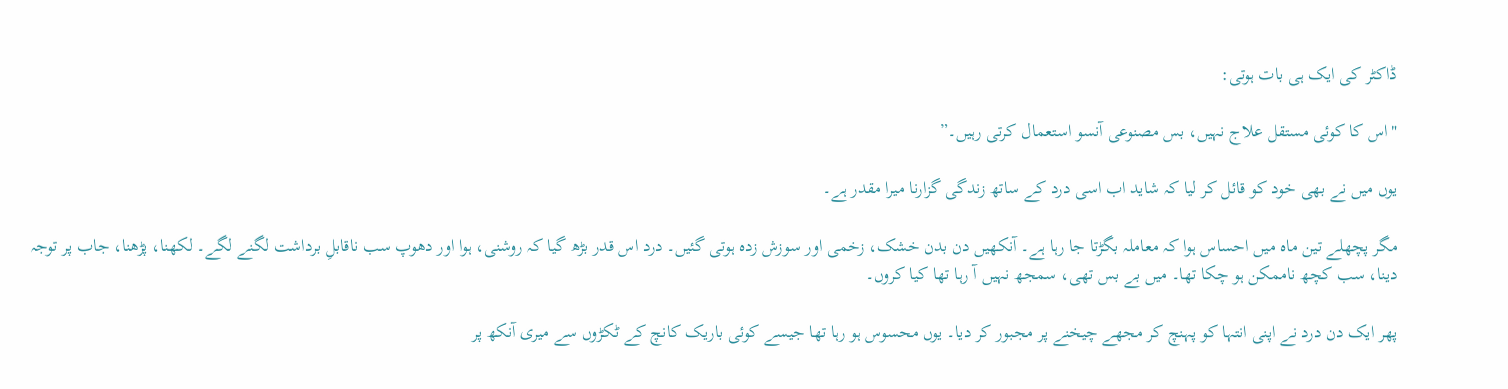ڈاکٹر کی ایک ہی بات ہوتی:

"اس کا کوئی مستقل علاج نہیں، بس مصنوعی آنسو استعمال کرتی رہیں۔”

یوں میں نے بھی خود کو قائل کر لیا کہ شاید اب اسی درد کے ساتھ زندگی گزارنا میرا مقدر ہے۔

مگر پچھلے تین ماہ میں احساس ہوا کہ معاملہ بگڑتا جا رہا ہے۔ آنکھیں دن بدن خشک، زخمی اور سوزش زدہ ہوتی گئیں۔ درد اس قدر بڑھ گیا کہ روشنی، ہوا اور دھوپ سب ناقابلِ برداشت لگنے لگے۔ لکھنا، پڑھنا، جاب پر توجہ دینا، سب کچھ ناممکن ہو چکا تھا۔ میں بے بس تھی، سمجھ نہیں آ رہا تھا کیا کروں۔

پھر ایک دن درد نے اپنی انتہا کو پہنچ کر مجھے چیخنے پر مجبور کر دیا۔ یوں محسوس ہو رہا تھا جیسے کوئی باریک کانچ کے ٹکڑوں سے میری آنکھ پر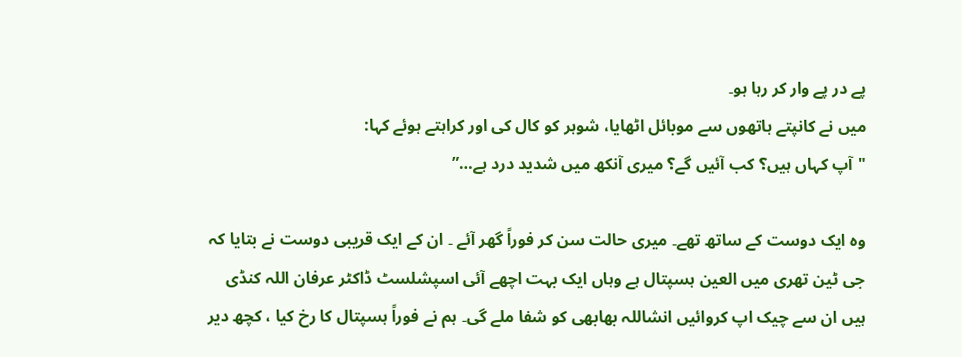پے در پے وار کر رہا ہو۔
میں نے کانپتے ہاتھوں سے موبائل اٹھایا، شوہر کو کال کی اور کراہتے ہوئے کہا:
"آپ کہاں ہیں؟ کب آئیں گے؟ میری آنکھ میں شدید درد ہے…”

وہ ایک دوست کے ساتھ تھے۔ میری حالت سن کر فوراً گھر آئے ۔ ان کے ایک قریبی دوست نے بتایا کہ جی ٹین تھری میں العین ہسپتال ہے وہاں ایک بہت اچھے آئی اسپشلسٹ ڈاکٹر عرفان اللہ کنڈی ہیں ان سے چیک اپ کروائیں انشاللہ بھابھی کو شفا ملے گی۔ ہم نے فوراً ہسپتال کا رخ کیا ، کچھ دیر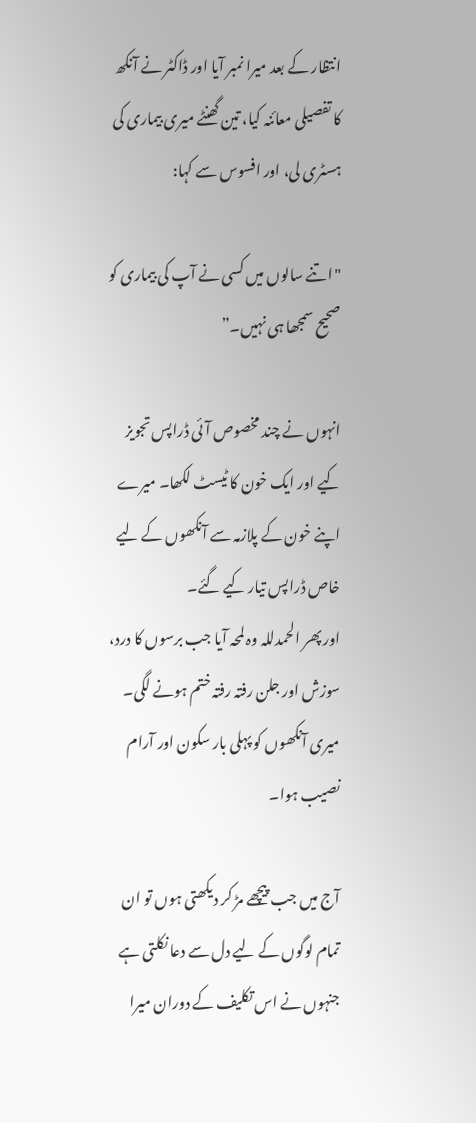انتظار کے بعد میرا نمبر آیا اور ڈاکٹر نے آنکھ کا تفصیلی معائنہ کیا، تین گھنٹے میری بیماری کی ہسٹری لی، اور افسوس سے کہا:

"اتنے سالوں میں کسی نے آپ کی بیماری کو صحیح سمجھا ہی نہیں۔”

انہوں نے چند مخصوص آئی ڈراپس تجویز کیے اور ایک خون کا ٹیسٹ لکھا۔ میرے اپنے خون کے پلازمہ سے آنکھوں کے لیے خاص ڈراپس تیار کیے گئے۔
اور پھر الحمدللہ وہ لمحہ آیا جب برسوں کا درد، سوزش اور جلن رفتہ رفتہ ختم ہونے لگی۔ میری آنکھوں کو پہلی بار سکون اور آرام نصیب ہوا۔

آج میں جب پیچھے مڑ کر دیکھتی ہوں تو ان تمام لوگوں کے لیے دل سے دعا نکلتی ہے جنہوں نے اس تکلیف کے دوران میرا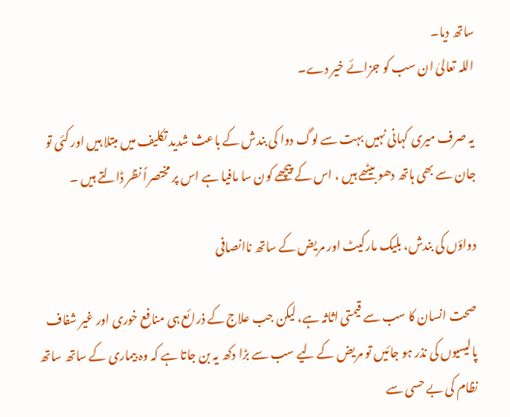ساتھ دیا۔
اللہ تعالیٰ ان سب کو جزائے خیر دے۔

یہ صرف میری کہانی نہیں بہت سے لوگ دوا کی بندش کے باعث شدید تکلیف میں مبتلا ہیں اور کئی تو جان سے بھی ہاتھ دھو بیٹھے ہیں ، اس کے پیچھے کون سا مافیا ہے اس پر مختصراً نظر ڈالتے ہیں ۔

دواؤں کی بندش، بلیک مارکیٹ اور مریض کے ساتھ ناانصافی

صحت انسان کا سب سے قیمتی اثاثہ ہے، لیکن جب علاج کے ذرائع ہی منافع خوری اور غیر شفاف پالیسیوں کی نذر ہو جائیں تو مریض کے لیے سب سے بڑا دکھ یہ بن جاتا ہے کہ وہ بیماری کے ساتھ ساتھ نظام کی بے حسی سے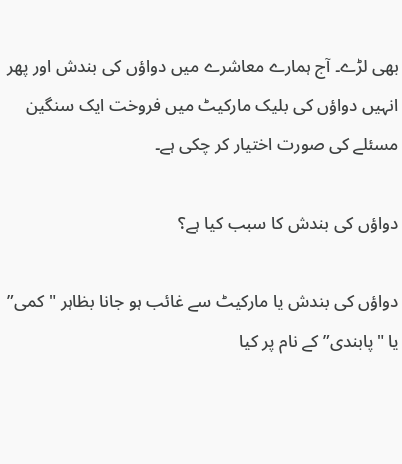بھی لڑے۔ آج ہمارے معاشرے میں دواؤں کی بندش اور پھر انہیں دواؤں کی بلیک مارکیٹ میں فروخت ایک سنگین مسئلے کی صورت اختیار کر چکی ہے۔

دواؤں کی بندش کا سبب کیا ہے؟

دواؤں کی بندش یا مارکیٹ سے غائب ہو جانا بظاہر "کمی” یا "پابندی” کے نام پر کیا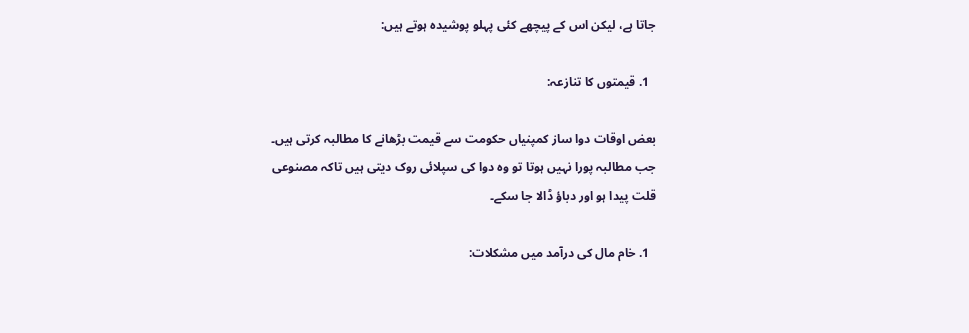جاتا ہے، لیکن اس کے پیچھے کئی پہلو پوشیدہ ہوتے ہیں:

  1. قیمتوں کا تنازعہ:

بعض اوقات دوا ساز کمپنیاں حکومت سے قیمت بڑھانے کا مطالبہ کرتی ہیں۔ جب مطالبہ پورا نہیں ہوتا تو وہ دوا کی سپلائی روک دیتی ہیں تاکہ مصنوعی قلت پیدا ہو اور دباؤ ڈالا جا سکے۔

  1. خام مال کی درآمد میں مشکلات: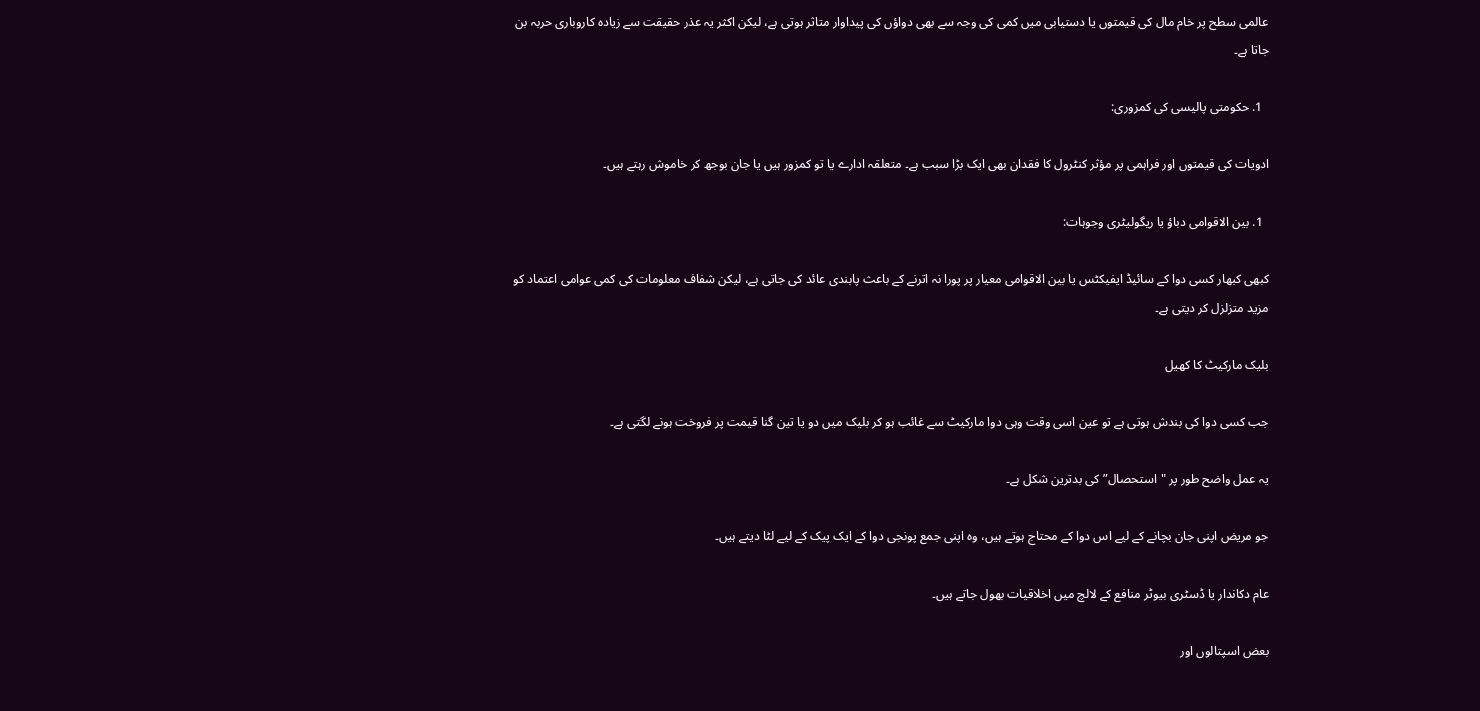عالمی سطح پر خام مال کی قیمتوں یا دستیابی میں کمی کی وجہ سے بھی دواؤں کی پیداوار متاثر ہوتی ہے، لیکن اکثر یہ عذر حقیقت سے زیادہ کاروباری حربہ بن جاتا ہے۔

  1. حکومتی پالیسی کی کمزوری:

ادویات کی قیمتوں اور فراہمی پر مؤثر کنٹرول کا فقدان بھی ایک بڑا سبب ہے۔ متعلقہ ادارے یا تو کمزور ہیں یا جان بوجھ کر خاموش رہتے ہیں۔

  1. بین الاقوامی دباؤ یا ریگولیٹری وجوہات:

کبھی کبھار کسی دوا کے سائیڈ ایفیکٹس یا بین الاقوامی معیار پر پورا نہ اترنے کے باعث پابندی عائد کی جاتی ہے، لیکن شفاف معلومات کی کمی عوامی اعتماد کو مزید متزلزل کر دیتی ہے۔

بلیک مارکیٹ کا کھیل

جب کسی دوا کی بندش ہوتی ہے تو عین اسی وقت وہی دوا مارکیٹ سے غائب ہو کر بلیک میں دو یا تین گنا قیمت پر فروخت ہونے لگتی ہے۔

یہ عمل واضح طور پر "استحصال” کی بدترین شکل ہے۔

جو مریض اپنی جان بچانے کے لیے اس دوا کے محتاج ہوتے ہیں، وہ اپنی جمع پونجی دوا کے ایک پیک کے لیے لٹا دیتے ہیں۔

عام دکاندار یا ڈسٹری بیوٹر منافع کے لالچ میں اخلاقیات بھول جاتے ہیں۔

بعض اسپتالوں اور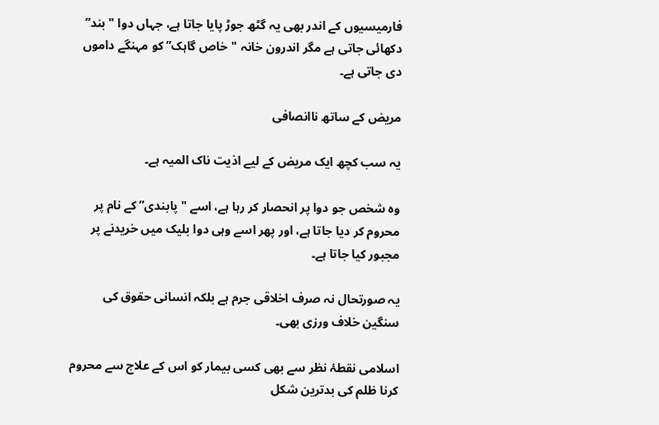فارمیسیوں کے اندر بھی یہ گٹھ جوڑ پایا جاتا ہے، جہاں دوا "بند” دکھائی جاتی ہے مگر اندرون خانہ "خاص گاہک” کو مہنگے داموں دی جاتی ہے۔

مریض کے ساتھ ناانصافی

یہ سب کچھ ایک مریض کے لیے اذیت ناک المیہ ہے۔

وہ شخص جو دوا پر انحصار کر رہا ہے، اسے "پابندی” کے نام پر محروم کر دیا جاتا ہے، اور پھر اسے وہی دوا بلیک میں خریدنے پر مجبور کیا جاتا ہے۔

یہ صورتحال نہ صرف اخلاقی جرم ہے بلکہ انسانی حقوق کی سنگین خلاف ورزی بھی۔

اسلامی نقطۂ نظر سے بھی کسی بیمار کو اس کے علاج سے محروم کرنا ظلم کی بدترین شکل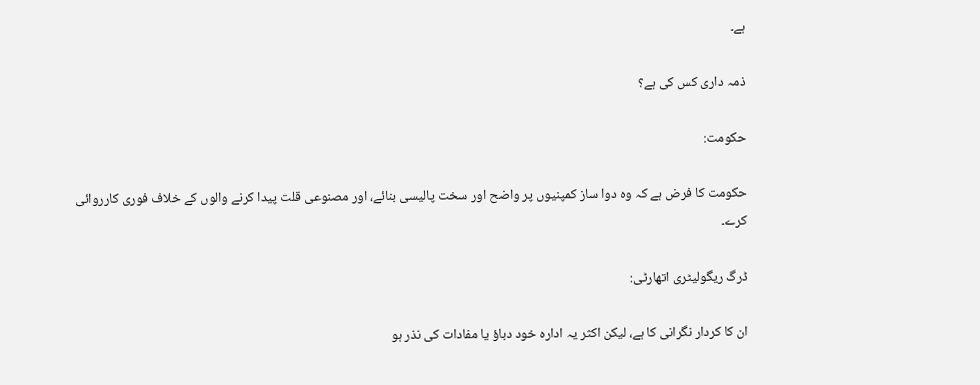ہے۔

ذمہ داری کس کی ہے؟

حکومت:

حکومت کا فرض ہے کہ وہ دوا ساز کمپنیوں پر واضح اور سخت پالیسی بنائے، اور مصنوعی قلت پیدا کرنے والوں کے خلاف فوری کارروائی کرے۔

ڈرگ ریگولیٹری اتھارٹی:

ان کا کردار نگرانی کا ہے، لیکن اکثر یہ ادارہ خود دباؤ یا مفادات کی نذر ہو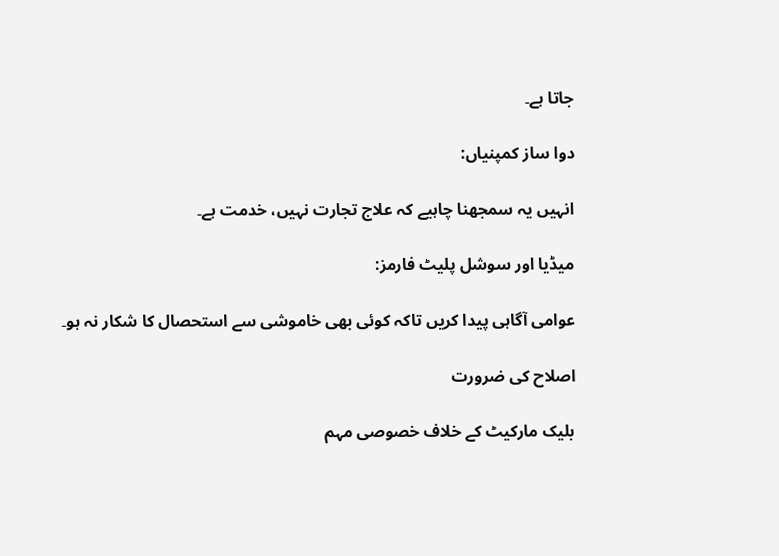جاتا ہے۔

دوا ساز کمپنیاں:

انہیں یہ سمجھنا چاہیے کہ علاج تجارت نہیں، خدمت ہے۔

میڈیا اور سوشل پلیٹ فارمز:

عوامی آگاہی پیدا کریں تاکہ کوئی بھی خاموشی سے استحصال کا شکار نہ ہو۔

اصلاح کی ضرورت

بلیک مارکیٹ کے خلاف خصوصی مہم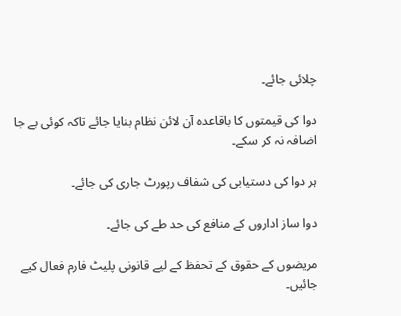چلائی جائے۔

دوا کی قیمتوں کا باقاعدہ آن لائن نظام بنایا جائے تاکہ کوئی بے جا اضافہ نہ کر سکے۔

ہر دوا کی دستیابی کی شفاف رپورٹ جاری کی جائے۔

دوا ساز اداروں کے منافع کی حد طے کی جائے۔

مریضوں کے حقوق کے تحفظ کے لیے قانونی پلیٹ فارم فعال کیے جائیں۔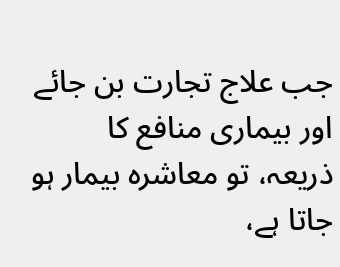جب علاج تجارت بن جائے اور بیماری منافع کا ذریعہ، تو معاشرہ بیمار ہو جاتا ہے،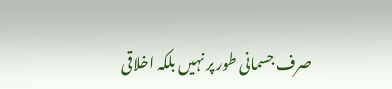صرف جسمانی طور پر نہیں بلکہ اخلاقی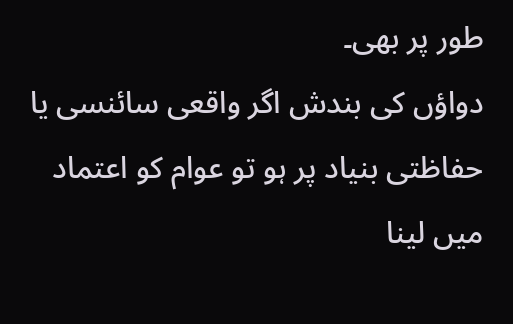طور پر بھی۔
دواؤں کی بندش اگر واقعی سائنسی یا حفاظتی بنیاد پر ہو تو عوام کو اعتماد میں لینا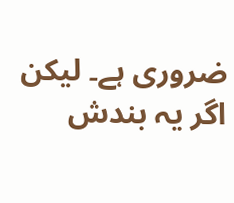ضروری ہے۔ لیکن اگر یہ بندش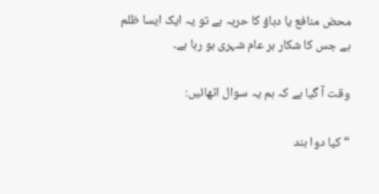محض منافع یا دباؤ کا حربہ ہے تو یہ ایک ایسا ظلم ہے جس کا شکار ہر عام شہری ہو رہا ہے۔

وقت آ گیا ہے کہ ہم یہ سوال اٹھائیں:

“کیا دوا بند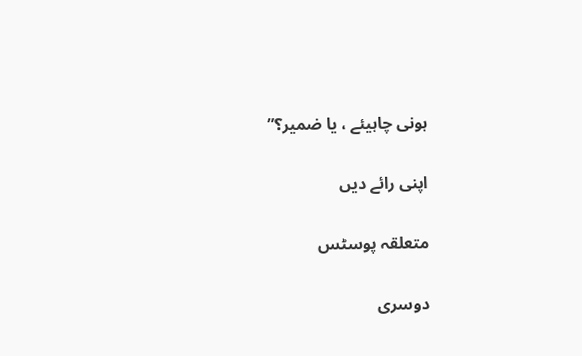ہونی چاہیئے ، یا ضمیر؟”

اپنی رائے دیں

متعلقہ پوسٹس

دوسری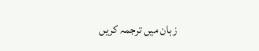زبان میں ترجمہ کریں